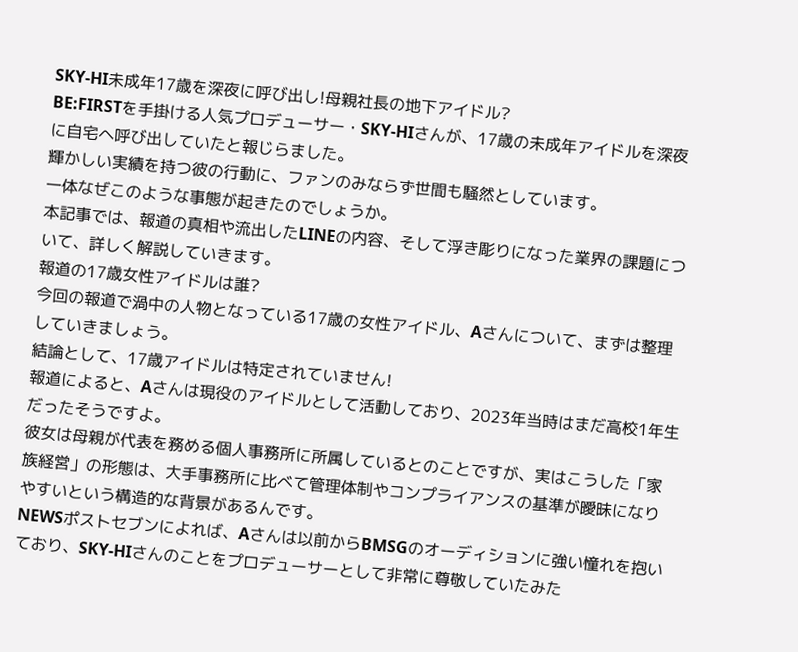SKY-HI未成年17歳を深夜に呼び出し!母親社長の地下アイドル?
BE:FIRSTを手掛ける人気プロデューサー・SKY-HIさんが、17歳の未成年アイドルを深夜に自宅へ呼び出していたと報じらました。
輝かしい実績を持つ彼の行動に、ファンのみならず世間も騒然としています。
一体なぜこのような事態が起きたのでしょうか。
本記事では、報道の真相や流出したLINEの内容、そして浮き彫りになった業界の課題について、詳しく解説していきます。
報道の17歳女性アイドルは誰?
今回の報道で渦中の人物となっている17歳の女性アイドル、Aさんについて、まずは整理していきましょう。
結論として、17歳アイドルは特定されていません!
報道によると、Aさんは現役のアイドルとして活動しており、2023年当時はまだ高校1年生だったそうですよ。
彼女は母親が代表を務める個人事務所に所属しているとのことですが、実はこうした「家族経営」の形態は、大手事務所に比べて管理体制やコンプライアンスの基準が曖昧になりやすいという構造的な背景があるんです。
NEWSポストセブンによれば、Aさんは以前からBMSGのオーディションに強い憧れを抱いており、SKY-HIさんのことをプロデューサーとして非常に尊敬していたみた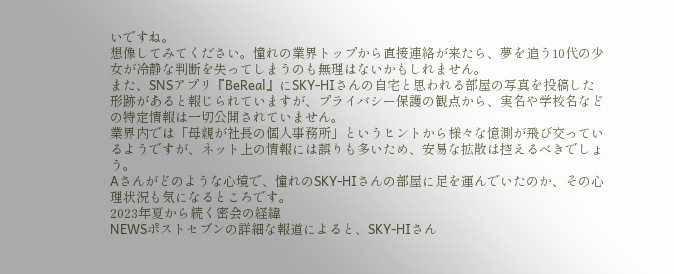いですね。
想像してみてください。憧れの業界トップから直接連絡が来たら、夢を追う10代の少女が冷静な判断を失ってしまうのも無理はないかもしれません。
また、SNSアプリ『BeReal』にSKY-HIさんの自宅と思われる部屋の写真を投稿した形跡があると報じられていますが、プライバシー保護の観点から、実名や学校名などの特定情報は一切公開されていません。
業界内では「母親が社長の個人事務所」というヒントから様々な憶測が飛び交っているようですが、ネット上の情報には誤りも多いため、安易な拡散は控えるべきでしょう。
Aさんがどのような心境で、憧れのSKY-HIさんの部屋に足を運んでいたのか、その心理状況も気になるところです。
2023年夏から続く密会の経緯
NEWSポストセブンの詳細な報道によると、SKY-HIさん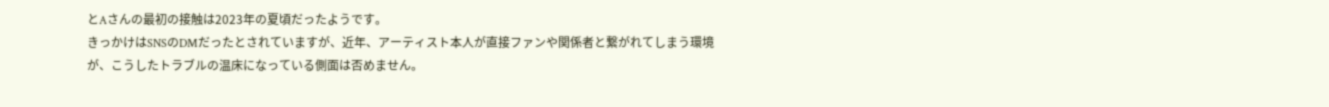とAさんの最初の接触は2023年の夏頃だったようです。
きっかけはSNSのDMだったとされていますが、近年、アーティスト本人が直接ファンや関係者と繋がれてしまう環境が、こうしたトラブルの温床になっている側面は否めません。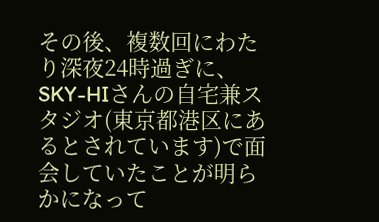その後、複数回にわたり深夜24時過ぎに、SKY-HIさんの自宅兼スタジオ(東京都港区にあるとされています)で面会していたことが明らかになって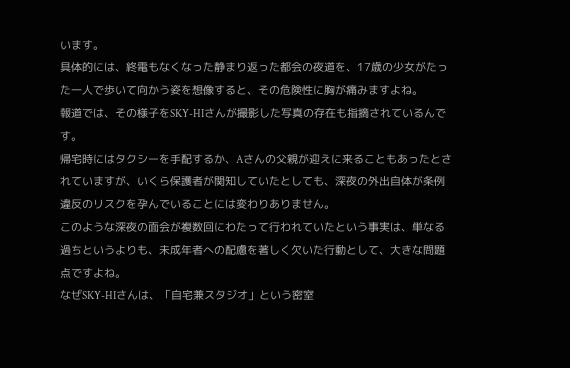います。
具体的には、終電もなくなった静まり返った都会の夜道を、17歳の少女がたった一人で歩いて向かう姿を想像すると、その危険性に胸が痛みますよね。
報道では、その様子をSKY-HIさんが撮影した写真の存在も指摘されているんです。
帰宅時にはタクシーを手配するか、Aさんの父親が迎えに来ることもあったとされていますが、いくら保護者が関知していたとしても、深夜の外出自体が条例違反のリスクを孕んでいることには変わりありません。
このような深夜の面会が複数回にわたって行われていたという事実は、単なる過ちというよりも、未成年者への配慮を著しく欠いた行動として、大きな問題点ですよね。
なぜSKY-HIさんは、「自宅兼スタジオ」という密室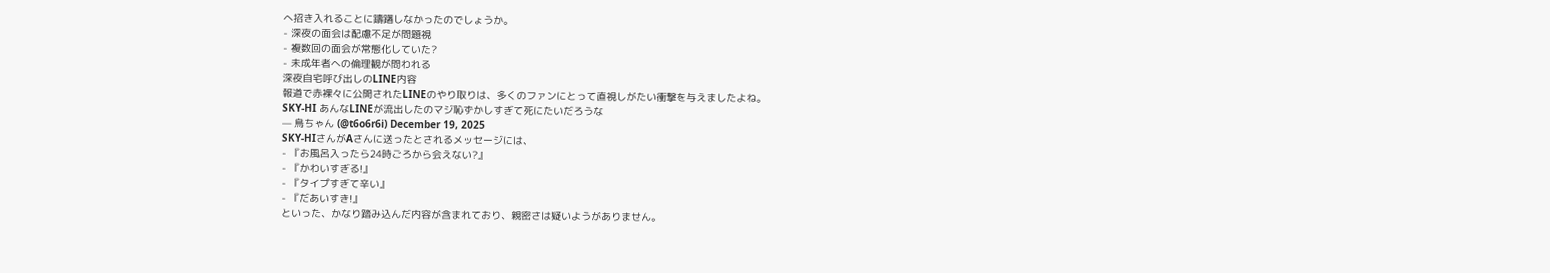へ招き入れることに躊躇しなかったのでしょうか。
- 深夜の面会は配慮不足が問題視
- 複数回の面会が常態化していた?
- 未成年者への倫理観が問われる
深夜自宅呼び出しのLINE内容
報道で赤裸々に公開されたLINEのやり取りは、多くのファンにとって直視しがたい衝撃を与えましたよね。
SKY-HI あんなLINEが流出したのマジ恥ずかしすぎて死にたいだろうな
— 鳥ちゃん (@t6o6r6i) December 19, 2025
SKY-HIさんがAさんに送ったとされるメッセージには、
- 『お風呂入ったら24時ごろから会えない?』
- 『かわいすぎる!』
- 『タイプすぎて辛い』
- 『だあいすき!』
といった、かなり踏み込んだ内容が含まれており、親密さは疑いようがありません。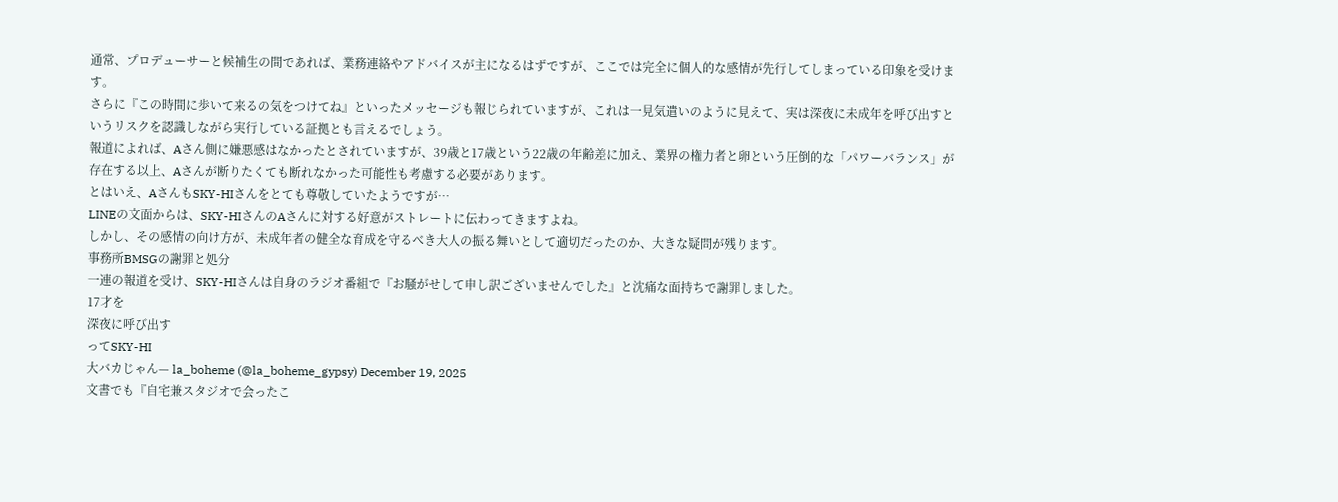通常、プロデューサーと候補生の間であれば、業務連絡やアドバイスが主になるはずですが、ここでは完全に個人的な感情が先行してしまっている印象を受けます。
さらに『この時間に歩いて来るの気をつけてね』といったメッセージも報じられていますが、これは一見気遣いのように見えて、実は深夜に未成年を呼び出すというリスクを認識しながら実行している証拠とも言えるでしょう。
報道によれば、Aさん側に嫌悪感はなかったとされていますが、39歳と17歳という22歳の年齢差に加え、業界の権力者と卵という圧倒的な「パワーバランス」が存在する以上、Aさんが断りたくても断れなかった可能性も考慮する必要があります。
とはいえ、AさんもSKY-HIさんをとても尊敬していたようですが…
LINEの文面からは、SKY-HIさんのAさんに対する好意がストレートに伝わってきますよね。
しかし、その感情の向け方が、未成年者の健全な育成を守るべき大人の振る舞いとして適切だったのか、大きな疑問が残ります。
事務所BMSGの謝罪と処分
一連の報道を受け、SKY-HIさんは自身のラジオ番組で『お騒がせして申し訳ございませんでした』と沈痛な面持ちで謝罪しました。
17才を
深夜に呼び出す
ってSKY-HI
大バカじゃん— la_boheme (@la_boheme_gypsy) December 19, 2025
文書でも『自宅兼スタジオで会ったこ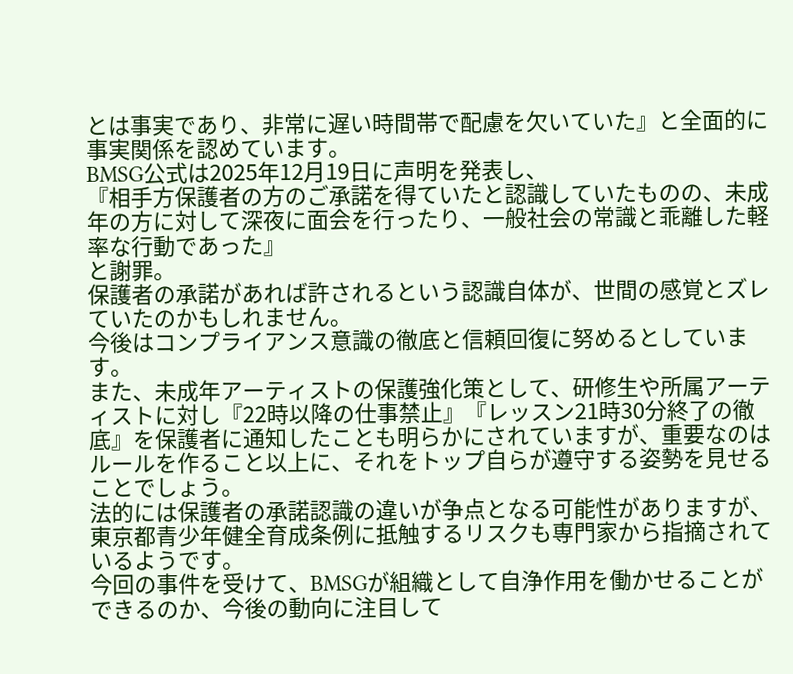とは事実であり、非常に遅い時間帯で配慮を欠いていた』と全面的に事実関係を認めています。
BMSG公式は2025年12月19日に声明を発表し、
『相手方保護者の方のご承諾を得ていたと認識していたものの、未成年の方に対して深夜に面会を行ったり、一般社会の常識と乖離した軽率な行動であった』
と謝罪。
保護者の承諾があれば許されるという認識自体が、世間の感覚とズレていたのかもしれません。
今後はコンプライアンス意識の徹底と信頼回復に努めるとしています。
また、未成年アーティストの保護強化策として、研修生や所属アーティストに対し『22時以降の仕事禁止』『レッスン21時30分終了の徹底』を保護者に通知したことも明らかにされていますが、重要なのはルールを作ること以上に、それをトップ自らが遵守する姿勢を見せることでしょう。
法的には保護者の承諾認識の違いが争点となる可能性がありますが、東京都青少年健全育成条例に抵触するリスクも専門家から指摘されているようです。
今回の事件を受けて、BMSGが組織として自浄作用を働かせることができるのか、今後の動向に注目して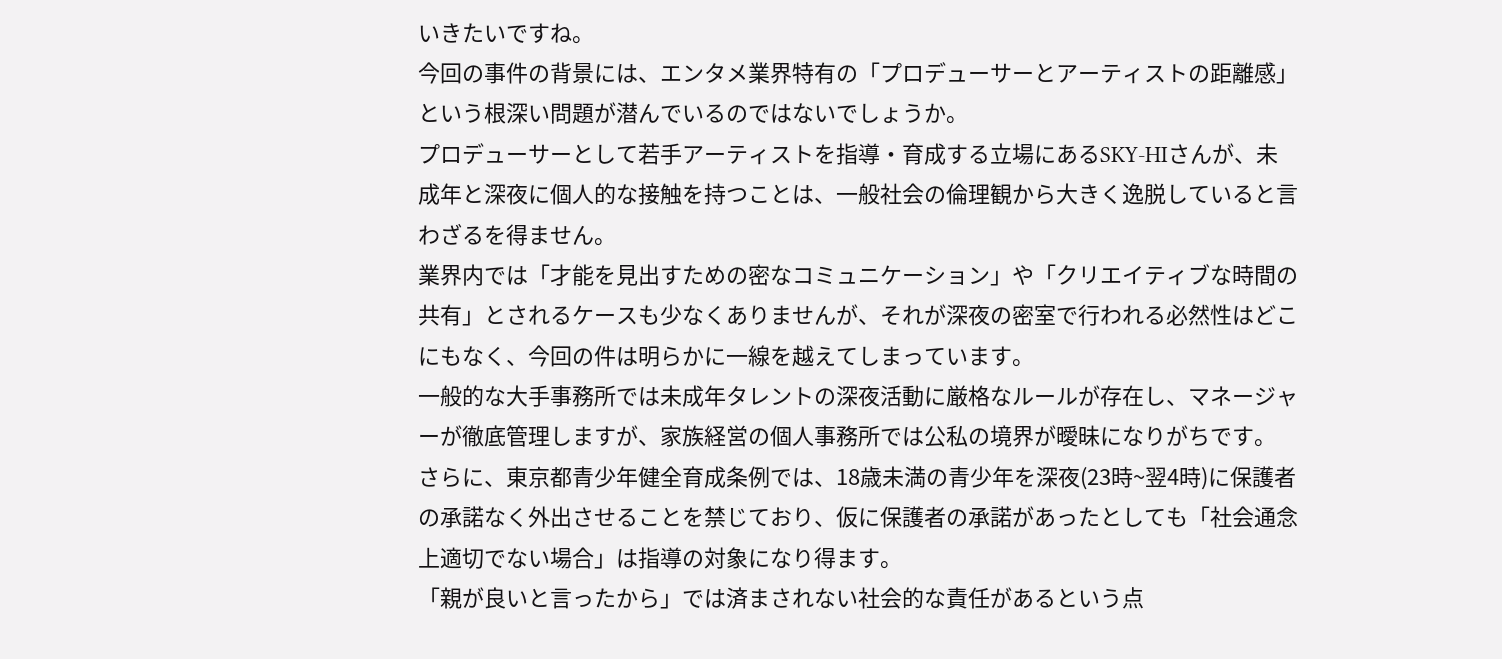いきたいですね。
今回の事件の背景には、エンタメ業界特有の「プロデューサーとアーティストの距離感」という根深い問題が潜んでいるのではないでしょうか。
プロデューサーとして若手アーティストを指導・育成する立場にあるSKY-HIさんが、未成年と深夜に個人的な接触を持つことは、一般社会の倫理観から大きく逸脱していると言わざるを得ません。
業界内では「才能を見出すための密なコミュニケーション」や「クリエイティブな時間の共有」とされるケースも少なくありませんが、それが深夜の密室で行われる必然性はどこにもなく、今回の件は明らかに一線を越えてしまっています。
一般的な大手事務所では未成年タレントの深夜活動に厳格なルールが存在し、マネージャーが徹底管理しますが、家族経営の個人事務所では公私の境界が曖昧になりがちです。
さらに、東京都青少年健全育成条例では、18歳未満の青少年を深夜(23時~翌4時)に保護者の承諾なく外出させることを禁じており、仮に保護者の承諾があったとしても「社会通念上適切でない場合」は指導の対象になり得ます。
「親が良いと言ったから」では済まされない社会的な責任があるという点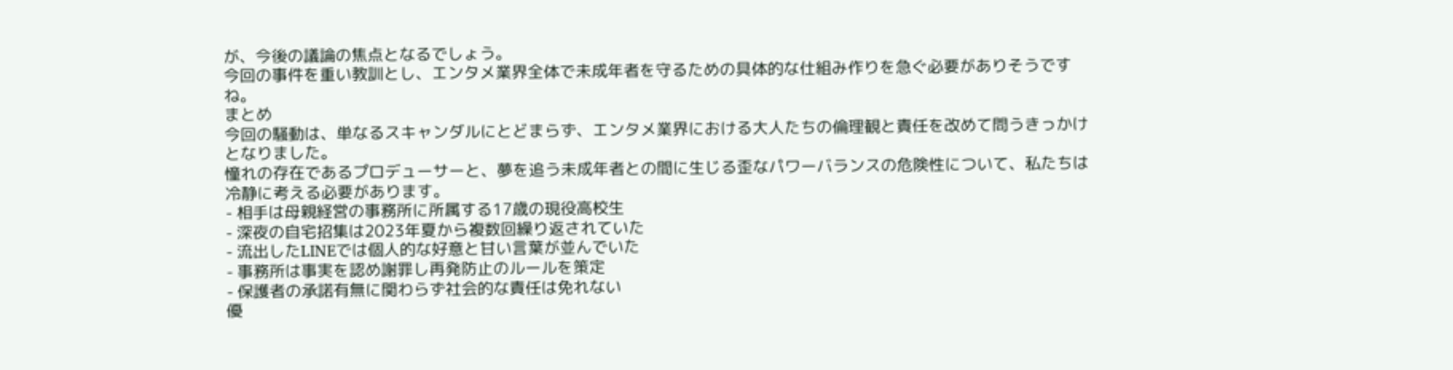が、今後の議論の焦点となるでしょう。
今回の事件を重い教訓とし、エンタメ業界全体で未成年者を守るための具体的な仕組み作りを急ぐ必要がありそうですね。
まとめ
今回の騒動は、単なるスキャンダルにとどまらず、エンタメ業界における大人たちの倫理観と責任を改めて問うきっかけとなりました。
憧れの存在であるプロデューサーと、夢を追う未成年者との間に生じる歪なパワーバランスの危険性について、私たちは冷静に考える必要があります。
- 相手は母親経営の事務所に所属する17歳の現役高校生
- 深夜の自宅招集は2023年夏から複数回繰り返されていた
- 流出したLINEでは個人的な好意と甘い言葉が並んでいた
- 事務所は事実を認め謝罪し再発防止のルールを策定
- 保護者の承諾有無に関わらず社会的な責任は免れない
優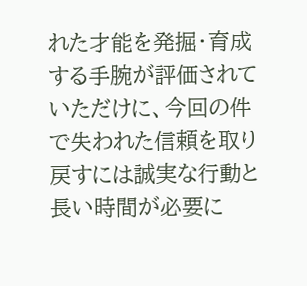れた才能を発掘・育成する手腕が評価されていただけに、今回の件で失われた信頼を取り戻すには誠実な行動と長い時間が必要に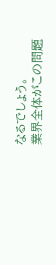なるでしょう。
業界全体がこの問題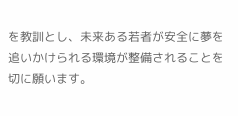を教訓とし、未来ある若者が安全に夢を追いかけられる環境が整備されることを切に願います。